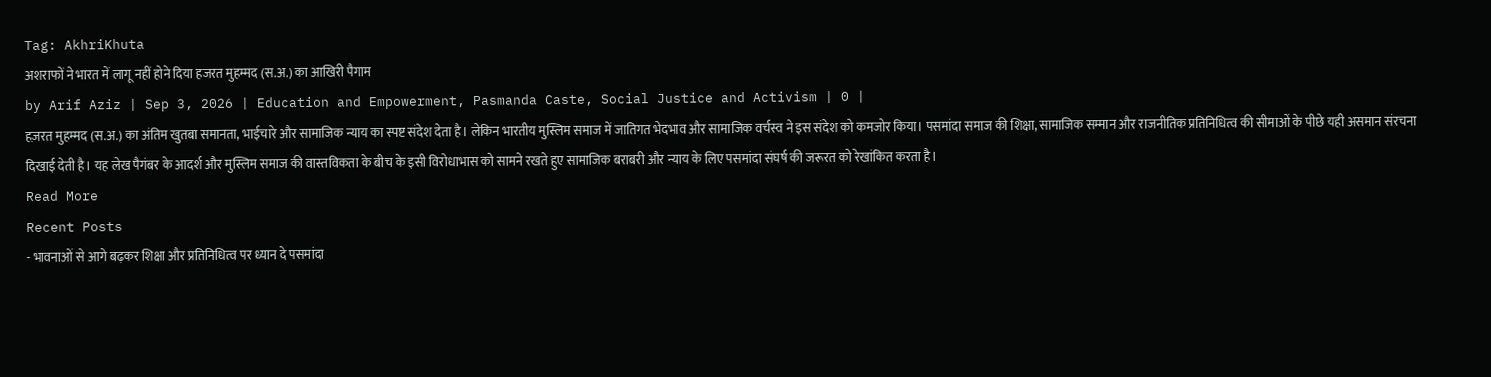Tag: AkhriKhuta
अशराफों ने भारत में लागू नहीं होने दिया हजरत मुहम्मद (स.अ.) का आखिरी पैगाम
by Arif Aziz | Sep 3, 2026 | Education and Empowerment, Pasmanda Caste, Social Justice and Activism | 0 |
हज़रत मुहम्मद (स.अ.) का अंतिम खुतबा समानता, भाईचारे और सामाजिक न्याय का स्पष्ट संदेश देता है। लेकिन भारतीय मुस्लिम समाज में जातिगत भेदभाव और सामाजिक वर्चस्व ने इस संदेश को कमजोर किया। पसमांदा समाज की शिक्षा, सामाजिक सम्मान और राजनीतिक प्रतिनिधित्व की सीमाओं के पीछे यही असमान संरचना दिखाई देती है। यह लेख पैगंबर के आदर्श और मुस्लिम समाज की वास्तविकता के बीच के इसी विरोधाभास को सामने रखते हुए सामाजिक बराबरी और न्याय के लिए पसमांदा संघर्ष की जरूरत को रेखांकित करता है।
Read More
Recent Posts
- भावनाओं से आगे बढ़कर शिक्षा और प्रतिनिधित्व पर ध्यान दे पसमांदा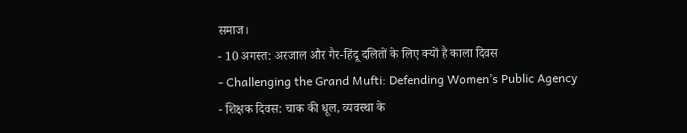समाज।
- 10 अगस्त: अरजाल और गैर-हिंदू दलितों के लिए क्यों है काला दिवस
- Challenging the Grand Mufti: Defending Women’s Public Agency
- शिक्षक दिवस: चाक की धूल, व्यवस्था के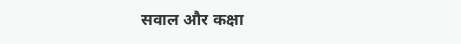सवाल और कक्षा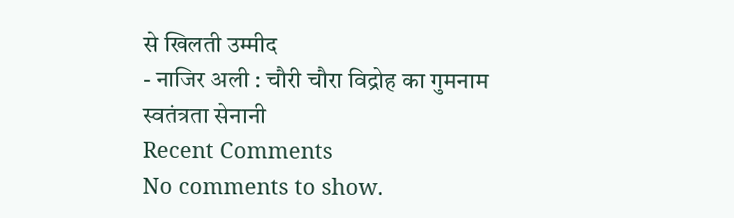से खिलती उम्मीद
- नाजिर अली : चौरी चौरा विद्रोह का गुमनाम स्वतंत्रता सेनानी
Recent Comments
No comments to show.